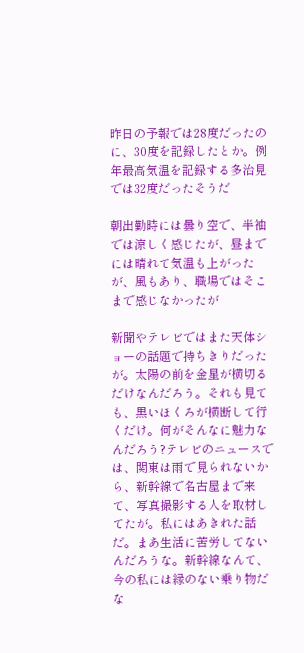昨日の予報では28度だったのに、30度を記録したとか。例年最高気温を記録する多治見では32度だったそうだ

朝出勤時には曇り空で、半袖では涼しく感じたが、昼までには晴れて気温も上がったが、風もあり、職場ではそこまで感じなかったが

新聞やテレビではまた天体ショーの話題で持ちきりだったが。太陽の前を金星が横切るだけなんだろう。それも見ても、黒いほくろが横断して行くだけ。何がそんなに魅力なんだろう?テレビのニュースでは、関東は雨で見られないから、新幹線で名古屋まで来て、写真撮影する人を取材してたが。私にはあきれた話だ。まあ生活に苦労してないんだろうな。新幹線なんて、今の私には縁のない乗り物だな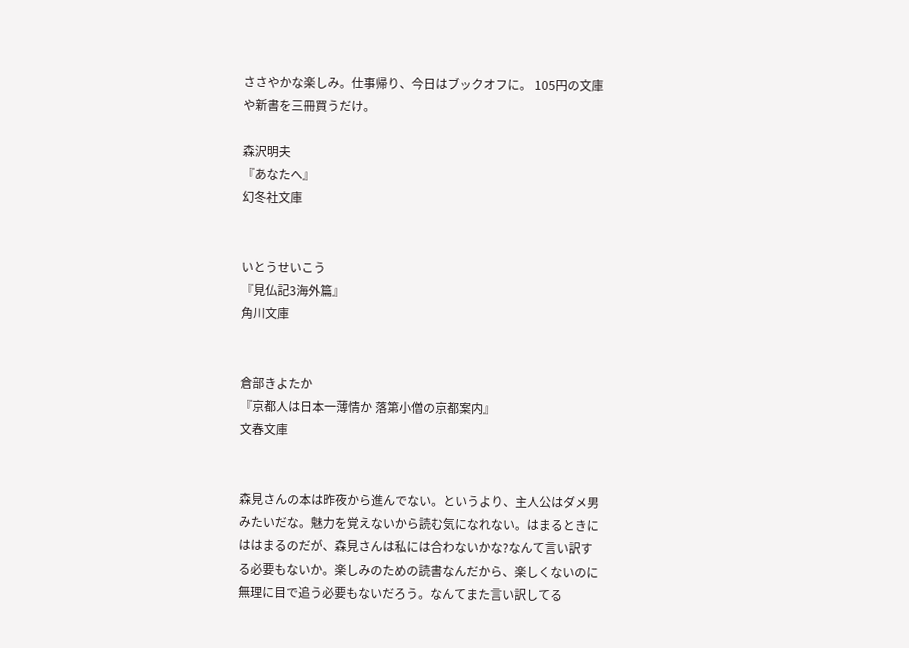ささやかな楽しみ。仕事帰り、今日はブックオフに。 105円の文庫や新書を三冊買うだけ。

森沢明夫
『あなたへ』
幻冬社文庫


いとうせいこう
『見仏記3海外篇』
角川文庫


倉部きよたか
『京都人は日本一薄情か 落第小僧の京都案内』
文春文庫


森見さんの本は昨夜から進んでない。というより、主人公はダメ男みたいだな。魅力を覚えないから読む気になれない。はまるときにははまるのだが、森見さんは私には合わないかな?なんて言い訳する必要もないか。楽しみのための読書なんだから、楽しくないのに無理に目で追う必要もないだろう。なんてまた言い訳してる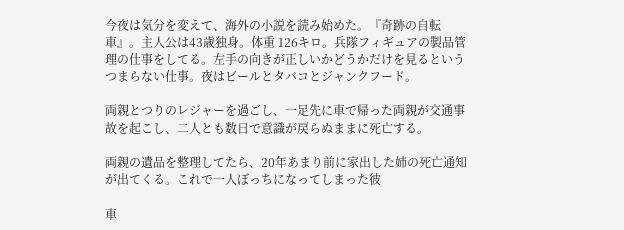今夜は気分を変えて、海外の小説を読み始めた。『奇跡の自転車』。主人公は43歳独身。体重 126キロ。兵隊フィギュアの製品管理の仕事をしてる。左手の向きが正しいかどうかだけを見るというつまらない仕事。夜はビールとタバコとジャンクフード。

両親とつりのレジャーを過ごし、一足先に車で帰った両親が交通事故を起こし、二人とも数日で意識が戻らぬままに死亡する。

両親の遺品を整理してたら、20年あまり前に家出した姉の死亡通知が出てくる。これで一人ぼっちになってしまった彼

車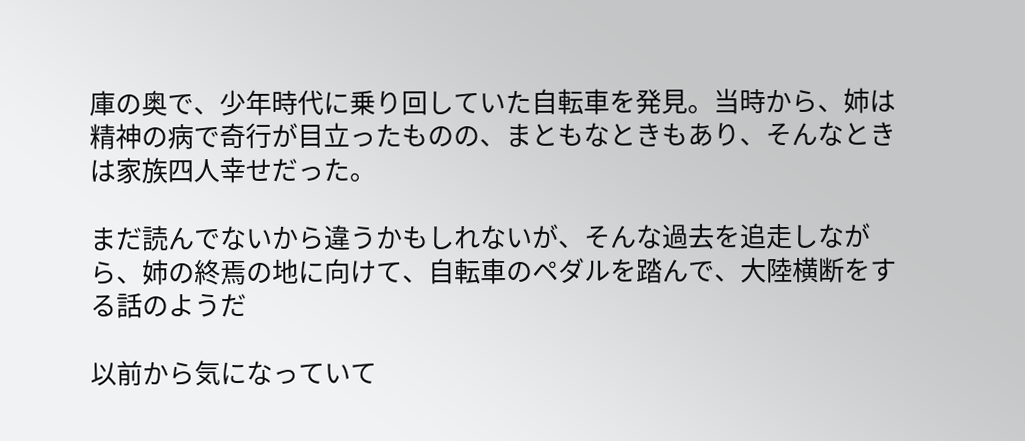庫の奥で、少年時代に乗り回していた自転車を発見。当時から、姉は精神の病で奇行が目立ったものの、まともなときもあり、そんなときは家族四人幸せだった。

まだ読んでないから違うかもしれないが、そんな過去を追走しながら、姉の終焉の地に向けて、自転車のペダルを踏んで、大陸横断をする話のようだ

以前から気になっていて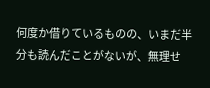何度か借りているものの、いまだ半分も読んだことがないが、無理せ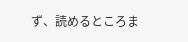ず、読めるところま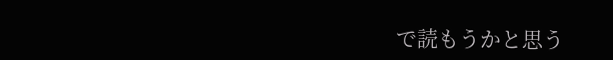で読もうかと思う